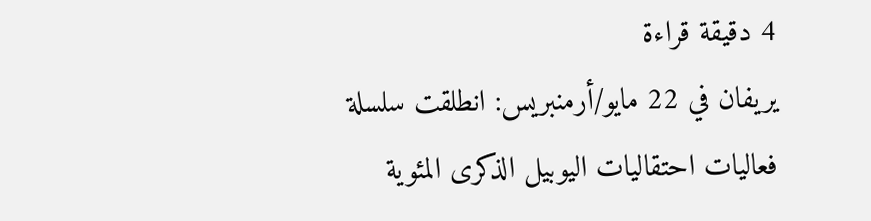4 دقيقة قراءة
يريفان في 22 مايو/أرمنبريس: انطلقت سلسلة فعاليات احتقاليات اليوبيل الذكرى المئوية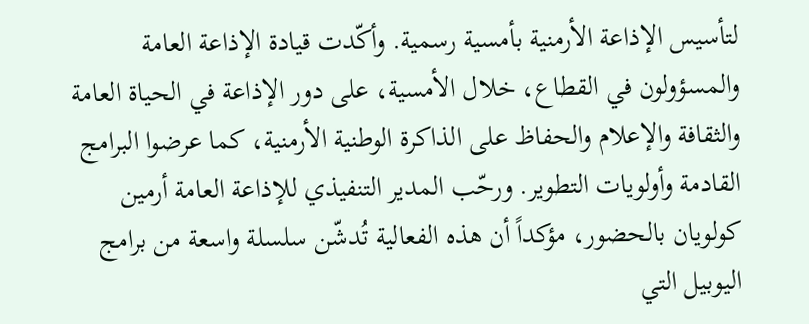لتأسيس الإذاعة الأرمنية بأمسية رسمية. وأكّدت قيادة الإذاعة العامة والمسؤولون في القطاع، خلال الأمسية، على دور الإذاعة في الحياة العامة والثقافة والإعلام والحفاظ على الذاكرة الوطنية الأرمنية، كما عرضوا البرامج القادمة وأولويات التطوير. ورحّب المدير التنفيذي للإذاعة العامة أرمين كولويان بالحضور، مؤكداً أن هذه الفعالية تُدشّن سلسلة واسعة من برامج اليوبيل التي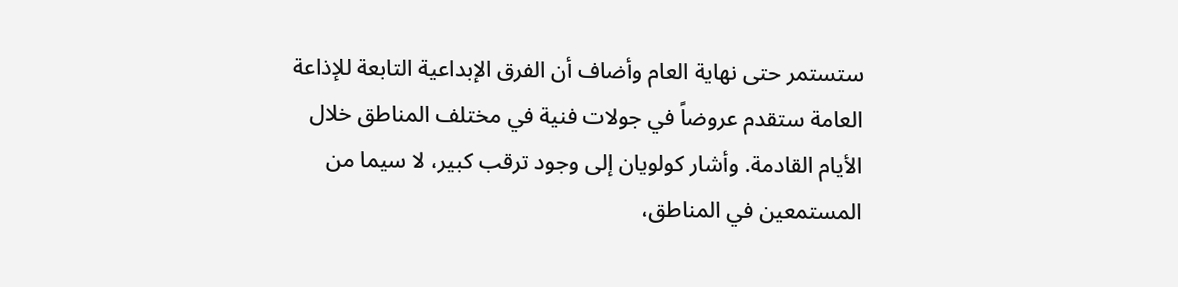ستستمر حتى نهاية العام وأضاف أن الفرق الإبداعية التابعة للإذاعة العامة ستقدم عروضاً في جولات فنية في مختلف المناطق خلال الأيام القادمة. وأشار كولويان إلى وجود ترقب كبير، لا سيما من المستمعين في المناطق،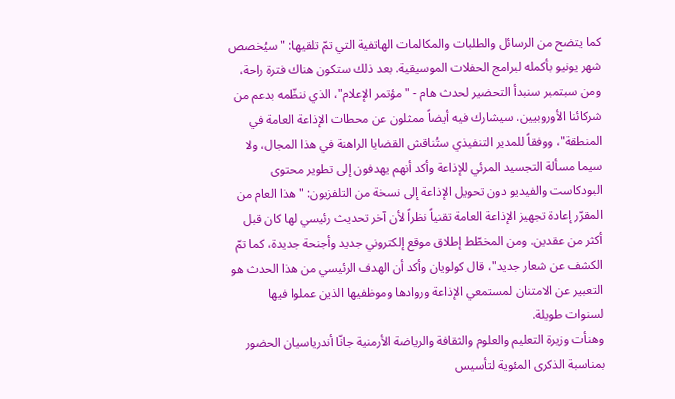كما يتضح من الرسائل والطلبات والمكالمات الهاتفية التي تمّ تلقيها: "سيُخصص شهر يونيو بأكمله لبرامج الحفلات الموسيقية. بعد ذلك ستكون هناك فترة راحة، ومن سبتمبر سنبدأ التحضير لحدث هام - "مؤتمر الإعلام"، الذي ننظّمه بدعم من شركائنا الأوروبيين. سيشارك فيه أيضاً ممثلون عن محطات الإذاعة العامة في المنطقة"، ووفقاً للمدير التنفيذي ستُناقش القضايا الراهنة في هذا المجال، ولا سيما مسألة التجسيد المرئي للإذاعة وأكد أنهم يهدفون إلى تطوير محتوى البودكاست والفيديو دون تحويل الإذاعة إلى نسخة من التلفزيون: "هذا العام من المقرّر إعادة تجهيز الإذاعة العامة تقنياً نظراً لأن آخر تحديث رئيسي لها كان قبل أكثر من عقدين. ومن المخطّط إطلاق موقع إلكتروني جديد وأجنحة جديدة، كما تمّ الكشف عن شعار جديد"، قال كولويان وأكد أن الهدف الرئيسي من هذا الحدث هو التعبير عن الامتنان لمستمعي الإذاعة وروادها وموظفيها الذين عملوا فيها لسنوات طويلة.
وهنأت وزيرة التعليم والعلوم والثقافة والرياضة الأرمنية جانّا أندرياسيان الحضور بمناسبة الذكرى المئوية لتأسيس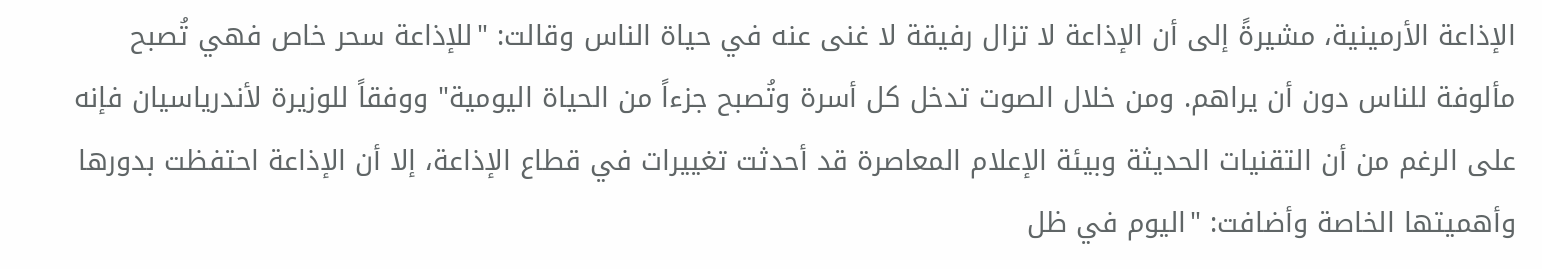الإذاعة الأرمينية، مشيرةً إلى أن الإذاعة لا تزال رفيقة لا غنى عنه في حياة الناس وقالت: "للإذاعة سحر خاص فهي تُصبح مألوفة للناس دون أن يراهم. ومن خلال الصوت تدخل كل أسرة وتُصبح جزءاً من الحياة اليومية" ووفقاً للوزيرة لأندرياسيان فإنه على الرغم من أن التقنيات الحديثة وبيئة الإعلام المعاصرة قد أحدثت تغييرات في قطاع الإذاعة، إلا أن الإذاعة احتفظت بدورها وأهميتها الخاصة وأضافت: "اليوم في ظل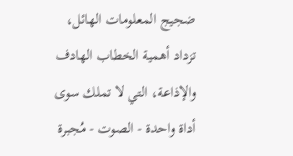ضجيج المعلومات الهائل، تزداد أهمية الخطاب الهادف والإذاعة، التي لا تملك سوى أداة واحدة - الصوت - مُجبرة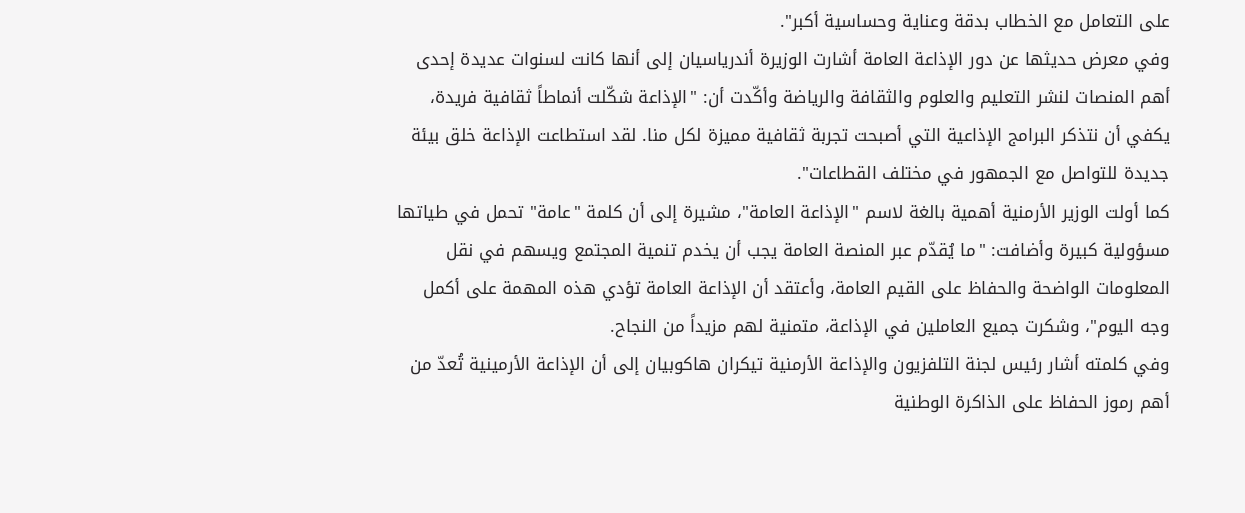على التعامل مع الخطاب بدقة وعناية وحساسية أكبر".
وفي معرض حديثها عن دور الإذاعة العامة أشارت الوزيرة أندرياسيان إلى أنها كانت لسنوات عديدة إحدى أهم المنصات لنشر التعليم والعلوم والثقافة والرياضة وأكّدت أن: "الإذاعة شكّلت أنماطاً ثقافية فريدة، يكفي أن نتذكر البرامج الإذاعية التي أصبحت تجربة ثقافية مميزة لكل منا. لقد استطاعت الإذاعة خلق بيئة جديدة للتواصل مع الجمهور في مختلف القطاعات".
كما أولت الوزير الأرمنية أهمية بالغة لاسم "الإذاعة العامة"، مشيرة إلى أن كلمة "عامة" تحمل في طياتها مسؤولية كبيرة وأضافت: "ما يُقدّم عبر المنصة العامة يجب أن يخدم تنمية المجتمع ويسهم في نقل المعلومات الواضحة والحفاظ على القيم العامة، وأعتقد أن الإذاعة العامة تؤدي هذه المهمة على أكمل وجه اليوم"، وشكرت جميع العاملين في الإذاعة، متمنية لهم مزيداً من النجاح.
وفي كلمته أشار رئيس لجنة التلفزيون والإذاعة الأرمنية تيكران هاكوبيان إلى أن الإذاعة الأرمينية تُعدّ من أهم رموز الحفاظ على الذاكرة الوطنية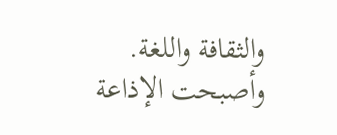والثقافة واللغة. وأصبحت الإذاعة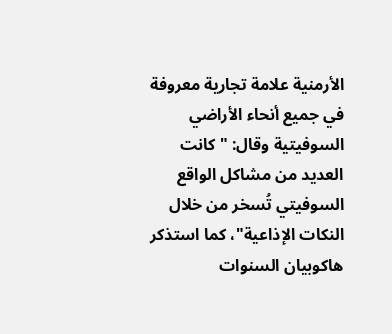الأرمنية علامة تجارية معروفة في جميع أنحاء الأراضي السوفيتية وقال: "كانت العديد من مشاكل الواقع السوفيتي تُسخر من خلال النكات الإذاعية"، كما استذكر هاكوبيان السنوات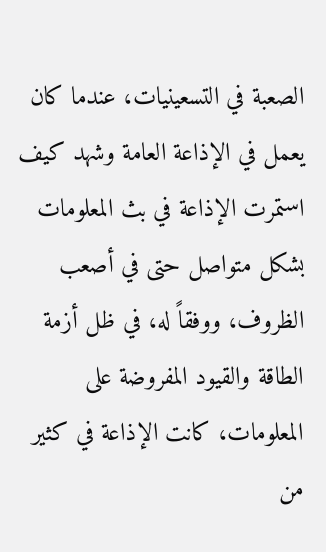الصعبة في التسعينيات، عندما كان يعمل في الإذاعة العامة وشهد كيف استمرت الإذاعة في بث المعلومات بشكل متواصل حتى في أصعب الظروف، ووفقاً له، في ظل أزمة الطاقة والقيود المفروضة على المعلومات، كانت الإذاعة في كثير من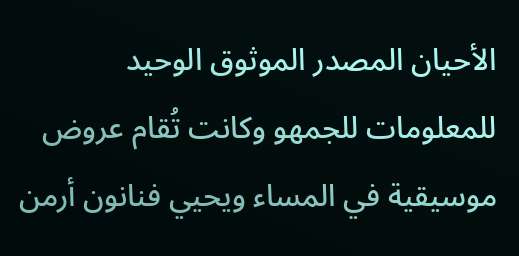الأحيان المصدر الموثوق الوحيد للمعلومات للجمهو وكانت تُقام عروض موسيقية في المساء ويحيي فنانون أرمن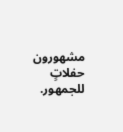مشهورون حفلاتٍ للجمهور.